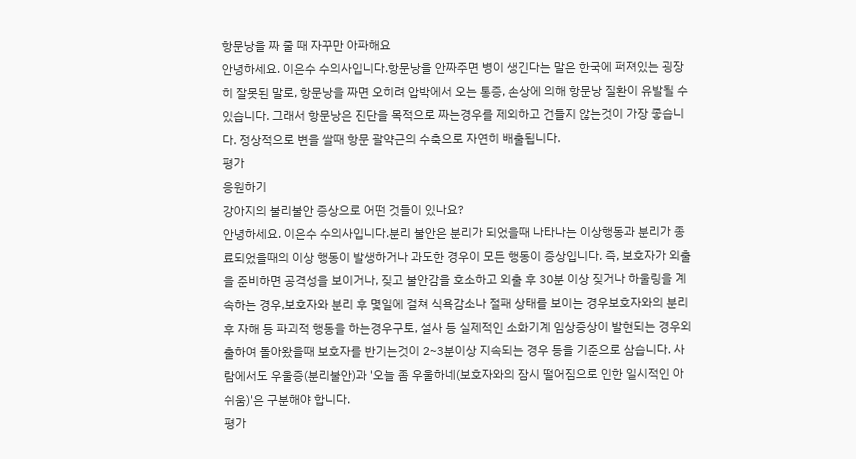항문낭을 짜 줄 때 자꾸만 아파해요
안녕하세요. 이은수 수의사입니다.항문낭을 안짜주면 병이 생긴다는 말은 한국에 퍼져있는 굉장히 잘못된 말로, 항문낭을 짜면 오히려 압박에서 오는 통증, 손상에 의해 항문낭 질환이 유발될 수 있습니다. 그래서 항문낭은 진단을 목적으로 짜는경우를 제외하고 건들지 않는것이 가장 좋습니다. 정상적으로 변을 쌀때 항문 괄약근의 수축으로 자연히 배출됩니다.
평가
응원하기
강아지의 불리불안 증상으로 어떤 것들이 있나요?
안녕하세요. 이은수 수의사입니다.분리 불안은 분리가 되었을때 나타나는 이상행동과 분리가 종료되었을때의 이상 행동이 발생하거나 과도한 경우이 모든 행동이 증상입니다. 즉, 보호자가 외출을 준비하면 공격성을 보이거나, 짖고 불안감을 호소하고 외출 후 30분 이상 짖거나 하울링을 계속하는 경우,보호자와 분리 후 몇일에 걸쳐 식욕감소나 절패 상태를 보이는 경우보호자와의 분리 후 자해 등 파괴적 행동을 하는경우구토, 설사 등 실제적인 소화기계 임상증상이 발현되는 경우외출하여 돌아왔을때 보호자를 반기는것이 2~3분이상 지속되는 경우 등을 기준으로 삼습니다. 사람에서도 우울증(분리불안)과 '오늘 좀 우울하네(보호자와의 잠시 떨어짐으로 인한 일시적인 아쉬움)'은 구분해야 합니다.
평가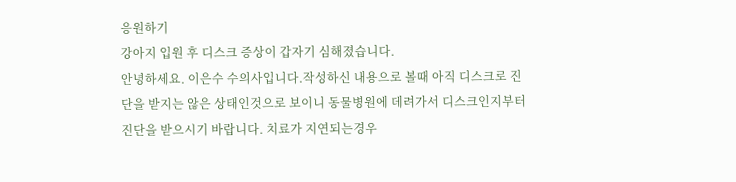응원하기
강아지 입원 후 디스크 증상이 갑자기 심해졌습니다.
안녕하세요. 이은수 수의사입니다.작성하신 내용으로 볼때 아직 디스크로 진단을 받지는 않은 상태인것으로 보이니 동물병원에 데려가서 디스크인지부터 진단을 받으시기 바랍니다. 치료가 지연되는경우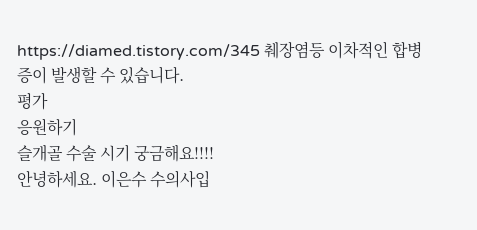https://diamed.tistory.com/345 췌장염등 이차적인 합병증이 발생할 수 있습니다.
평가
응원하기
슬개골 수술 시기 궁금해요!!!!
안녕하세요. 이은수 수의사입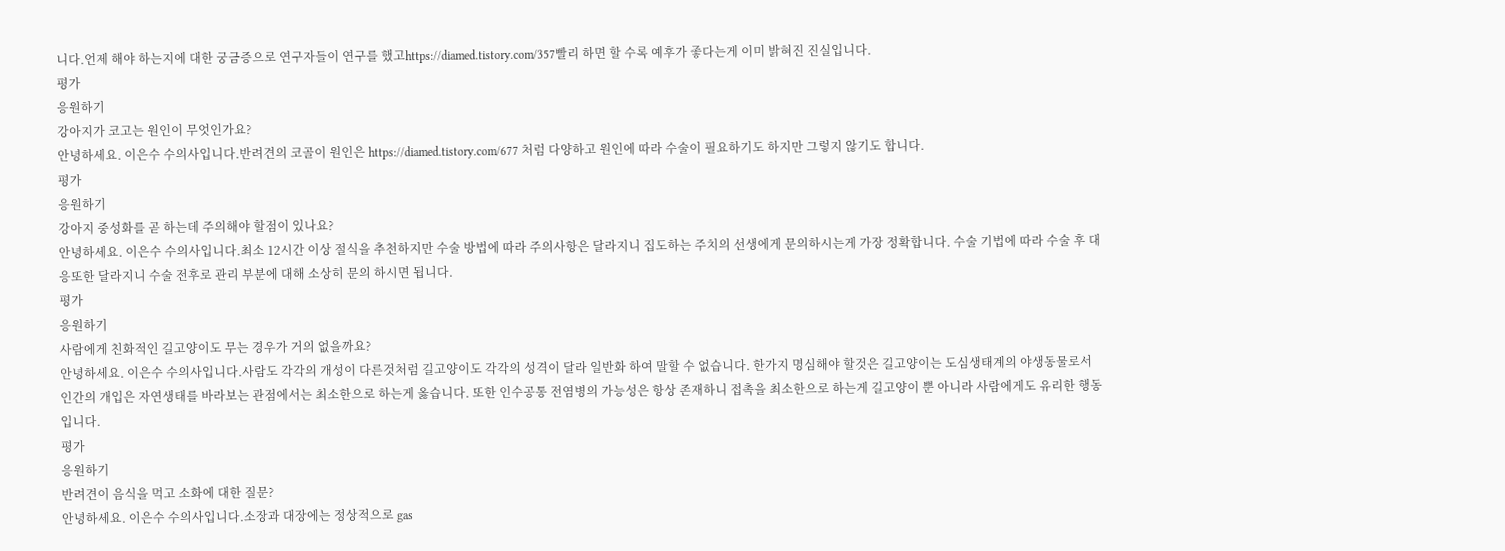니다.언제 해야 하는지에 대한 궁금증으로 연구자들이 연구를 했고https://diamed.tistory.com/357빨리 하면 할 수록 예후가 좋다는게 이미 밝혀진 진실입니다.
평가
응원하기
강아지가 코고는 원인이 무엇인가요?
안녕하세요. 이은수 수의사입니다.반려견의 코골이 원인은 https://diamed.tistory.com/677 처럼 다양하고 원인에 따라 수술이 필요하기도 하지만 그렇지 않기도 합니다.
평가
응원하기
강아지 중성화를 곧 하는데 주의해야 할점이 있나요?
안녕하세요. 이은수 수의사입니다.최소 12시간 이상 절식을 추천하지만 수술 방법에 따라 주의사항은 달라지니 집도하는 주치의 선생에게 문의하시는게 가장 정확합니다. 수술 기법에 따라 수술 후 대응또한 달라지니 수술 전후로 관리 부분에 대해 소상히 문의 하시면 됩니다.
평가
응원하기
사람에게 친화적인 길고양이도 무는 경우가 거의 없을까요?
안녕하세요. 이은수 수의사입니다.사람도 각각의 개성이 다른것처럼 길고양이도 각각의 성격이 달라 일반화 하여 말할 수 없습니다. 한가지 명심해야 할것은 길고양이는 도심생태계의 야생동물로서 인간의 개입은 자연생태를 바라보는 관점에서는 최소한으로 하는게 옳습니다. 또한 인수공통 전염병의 가능성은 항상 존재하니 접촉을 최소한으로 하는게 길고양이 뿐 아니라 사람에게도 유리한 행동입니다.
평가
응원하기
반려견이 음식을 먹고 소화에 대한 질문?
안녕하세요. 이은수 수의사입니다.소장과 대장에는 정상적으로 gas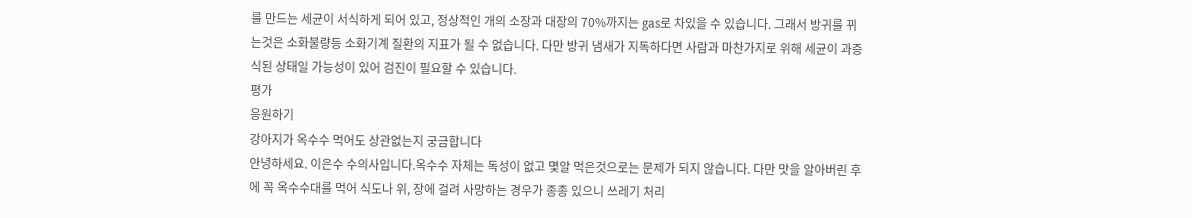를 만드는 세균이 서식하게 되어 있고, 정상적인 개의 소장과 대장의 70%까지는 gas로 차있을 수 있습니다. 그래서 방귀를 뀌는것은 소화불량등 소화기계 질환의 지표가 될 수 없습니다. 다만 방귀 냄새가 지독하다면 사람과 마찬가지로 위해 세균이 과증식된 상태일 가능성이 있어 검진이 필요할 수 있습니다.
평가
응원하기
강아지가 옥수수 먹어도 상관없는지 궁금합니다
안녕하세요. 이은수 수의사입니다.옥수수 자체는 독성이 없고 몇알 먹은것으로는 문제가 되지 않습니다. 다만 맛을 알아버린 후에 꼭 옥수수대를 먹어 식도나 위, 장에 걸려 사망하는 경우가 종종 있으니 쓰레기 처리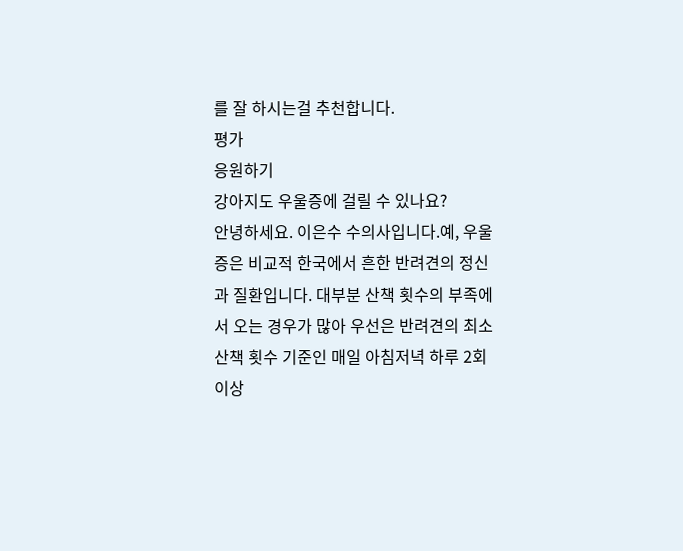를 잘 하시는걸 추천합니다.
평가
응원하기
강아지도 우울증에 걸릴 수 있나요?
안녕하세요. 이은수 수의사입니다.예, 우울증은 비교적 한국에서 흔한 반려견의 정신과 질환입니다. 대부분 산책 횟수의 부족에서 오는 경우가 많아 우선은 반려견의 최소 산책 횟수 기준인 매일 아침저녁 하루 2회 이상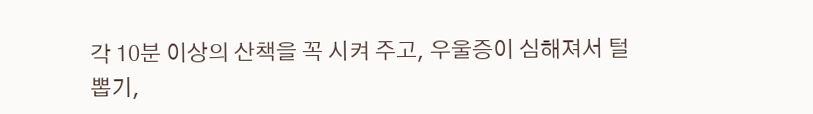각 10분 이상의 산책을 꼭 시켜 주고, 우울증이 심해져서 털뽑기,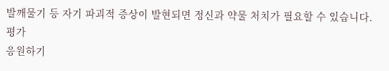발깨물기 등 자기 파괴적 증상이 발현되면 정신과 약물 처치가 필요할 수 있습니다.
평가
응원하기